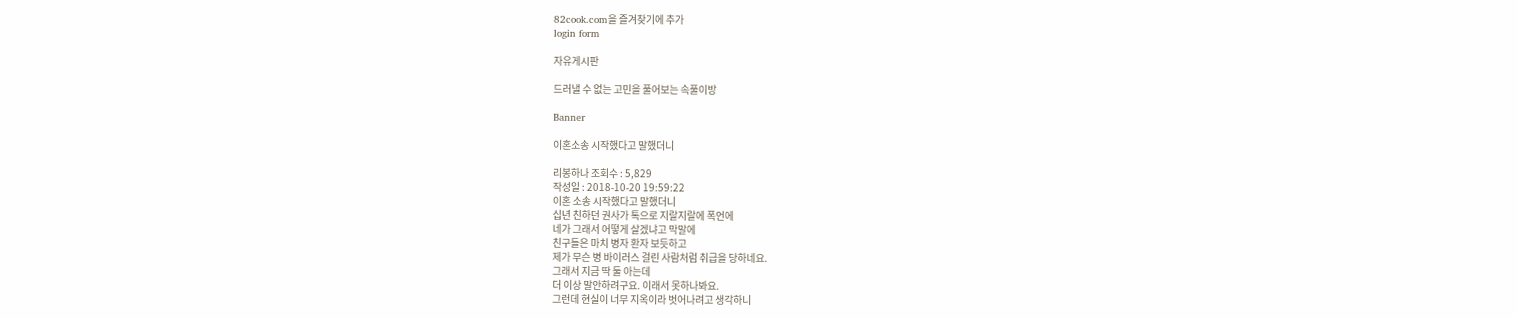82cook.com을 즐겨찾기에 추가
login form

자유게시판

드러낼 수 없는 고민을 풀어보는 속풀이방

Banner

이혼소송 시작했다고 말했더니

리봉하나 조회수 : 5,829
작성일 : 2018-10-20 19:59:22
이혼 소송 시작했다고 말했더니
십년 친하던 권사가 톡으로 지랄지랄에 폭언에
네가 그래서 어떻게 살겠냐고 막말에
친구들은 마치 병자 환자 보듯하고
제가 무슨 병 바이러스 걸린 사람처럼 취급을 당하네요.
그래서 지금 딱 둘 아는데
더 이상 말안하려구요. 이래서 못하나봐요.
그런데 현실이 너무 지옥이라 벗어나려고 생각하니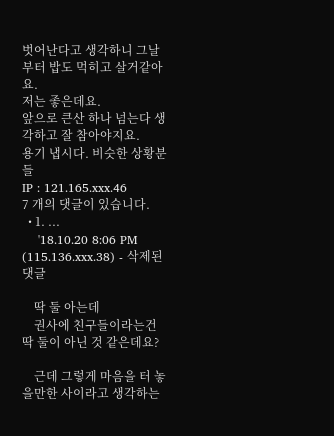벗어난다고 생각하니 그날부터 밥도 먹히고 살거같아요.
저는 좋은데요.
앞으로 큰산 하나 넘는다 생각하고 잘 참아야지요.
용기 냅시다. 비슷한 상황분들
IP : 121.165.xxx.46
7 개의 댓글이 있습니다.
  • 1. ...
    '18.10.20 8:06 PM (115.136.xxx.38) - 삭제된댓글

    딱 둘 아는데
    권사에 친구들이라는건 딱 둘이 아닌 것 같은데요?

    근데 그렇게 마음을 터 놓을만한 사이라고 생각하는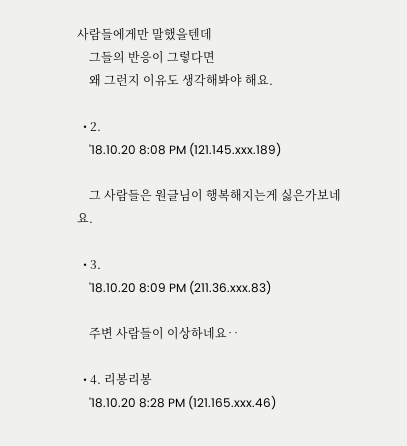사람들에게만 말했을텐데
    그들의 반응이 그렇다면
    왜 그런지 이유도 생각해봐야 해요.

  • 2.
    '18.10.20 8:08 PM (121.145.xxx.189)

    그 사람들은 원글님이 행복해지는게 싫은가보네요.

  • 3.
    '18.10.20 8:09 PM (211.36.xxx.83)

    주변 사람들이 이상하네요‥

  • 4. 리봉리봉
    '18.10.20 8:28 PM (121.165.xxx.46)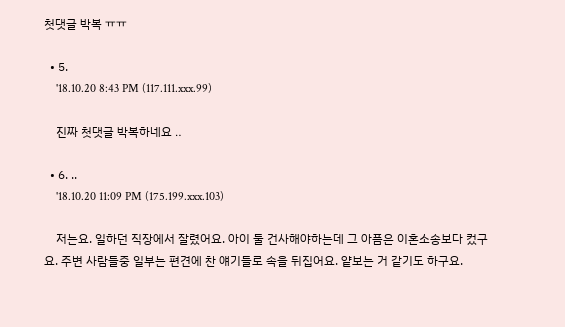첫댓글 박복 ㅠㅠ

  • 5.
    '18.10.20 8:43 PM (117.111.xxx.99)

    진짜 첫댓글 박복하네요 ‥

  • 6. ..
    '18.10.20 11:09 PM (175.199.xxx.103)

    저는요. 일하던 직장에서 잘렸어요. 아이 둘 건사해야하는데 그 아픔은 이혼소송보다 컸구요. 주변 사람들중 일부는 편견에 찬 얘기들로 속을 뒤집어요. 얕보는 거 같기도 하구요.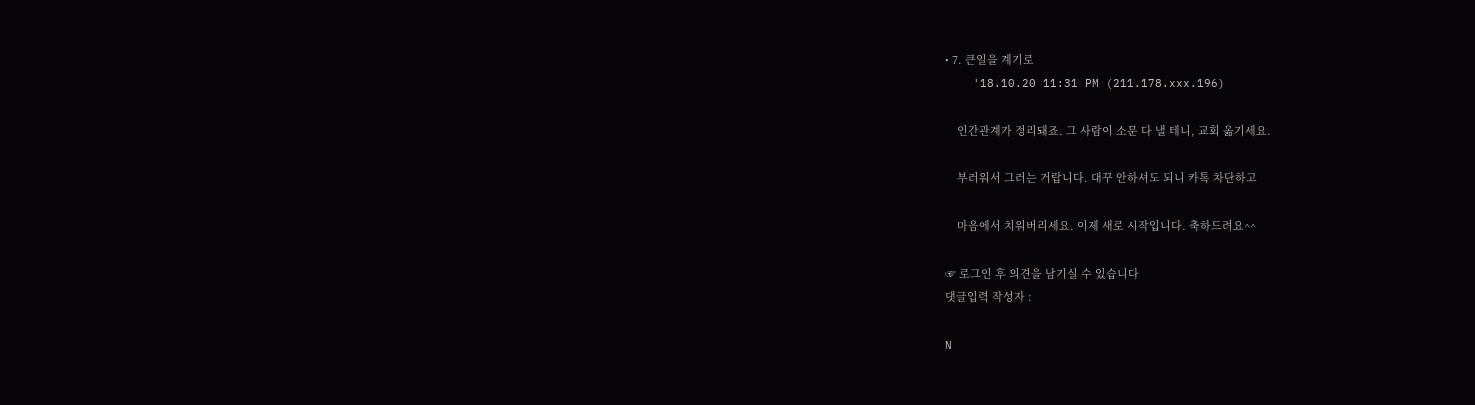• 7. 큰일을 계기로
    '18.10.20 11:31 PM (211.178.xxx.196)

    인간관계가 정리돼죠. 그 사람이 소문 다 낼 테니, 교회 옮기세요.

    부러워서 그러는 거랍니다. 대꾸 안하셔도 되니 카톡 차단하고

    마음에서 치워버리세요. 이제 새로 시작입니다. 축하드려요^^

☞ 로그인 후 의견을 남기실 수 있습니다
댓글입력 작성자 :

N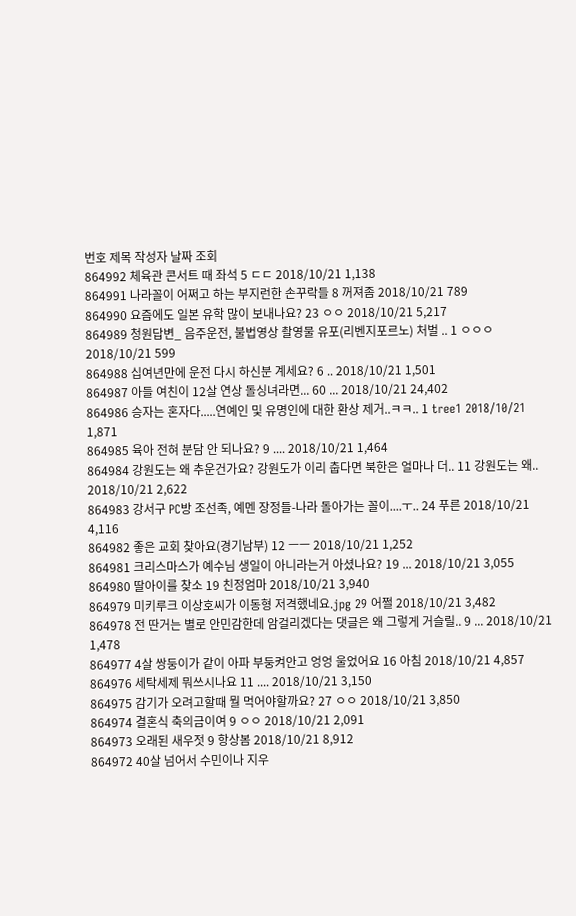번호 제목 작성자 날짜 조회
864992 체육관 콘서트 때 좌석 5 ㄷㄷ 2018/10/21 1,138
864991 나라꼴이 어쩌고 하는 부지런한 손꾸락들 8 꺼져좀 2018/10/21 789
864990 요즘에도 일본 유학 많이 보내나요? 23 ㅇㅇ 2018/10/21 5,217
864989 청원답변_ 음주운전, 불법영상 촬영물 유포(리벤지포르노) 처벌 .. 1 ㅇㅇㅇ 2018/10/21 599
864988 십여년만에 운전 다시 하신분 계세요? 6 .. 2018/10/21 1,501
864987 아들 여친이 12살 연상 돌싱녀라면... 60 ... 2018/10/21 24,402
864986 승자는 혼자다.....연예인 및 유명인에 대한 환상 제거..ㅋㅋ.. 1 tree1 2018/10/21 1,871
864985 육아 전혀 분담 안 되나요? 9 .... 2018/10/21 1,464
864984 강원도는 왜 추운건가요? 강원도가 이리 춥다면 북한은 얼마나 더.. 11 강원도는 왜.. 2018/10/21 2,622
864983 강서구 PC방 조선족, 예멘 장정들-나라 돌아가는 꼴이....ㅜ.. 24 푸른 2018/10/21 4,116
864982 좋은 교회 찾아요(경기남부) 12 ㅡㅡ 2018/10/21 1,252
864981 크리스마스가 예수님 생일이 아니라는거 아셨나요? 19 ... 2018/10/21 3,055
864980 딸아이를 찾소 19 친정엄마 2018/10/21 3,940
864979 미키루크 이상호씨가 이동형 저격했네요.jpg 29 어쩔 2018/10/21 3,482
864978 전 딴거는 별로 안민감한데 암걸리겠다는 댓글은 왜 그렇게 거슬릴.. 9 ... 2018/10/21 1,478
864977 4살 쌍둥이가 같이 아파 부둥켜안고 엉엉 울었어요 16 아침 2018/10/21 4,857
864976 세탁세제 뭐쓰시나요 11 .... 2018/10/21 3,150
864975 감기가 오려고할때 뭘 먹어야할까요? 27 ㅇㅇ 2018/10/21 3,850
864974 결혼식 축의금이여 9 ㅇㅇ 2018/10/21 2,091
864973 오래된 새우젓 9 항상봄 2018/10/21 8,912
864972 40살 넘어서 수민이나 지우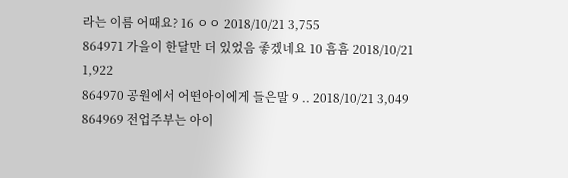라는 이름 어때요? 16 ㅇㅇ 2018/10/21 3,755
864971 가을이 한달만 더 있었음 좋겠네요 10 흠흠 2018/10/21 1,922
864970 공원에서 어떤아이에게 들은말 9 .. 2018/10/21 3,049
864969 전업주부는 아이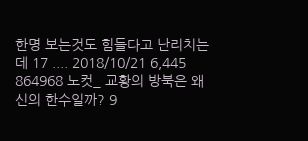한명 보는것도 힘들다고 난리치는데 17 .... 2018/10/21 6,445
864968 노컷_ 교황의 방북은 왜 신의 한수일까? 9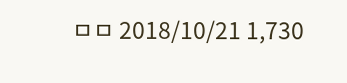ㅁㅁ 2018/10/21 1,730